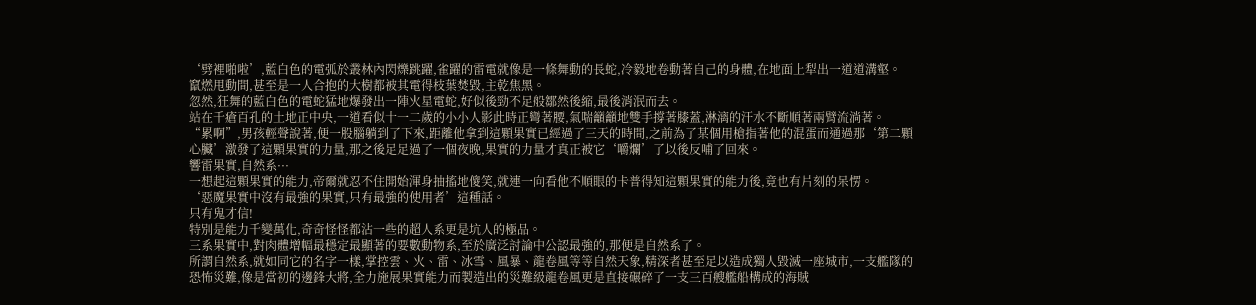‘劈裡啪啦’,藍白色的電弧於叢林內閃爍跳躍,雀躍的雷電就像是一條舞動的長蛇,冷毅地卷動著自己的身體,在地面上犁出一道道溝壑。
竄燃甩動間,甚至是一人合抱的大樹都被其電得枝葉焚毀,主乾焦黑。
忽然,狂舞的藍白色的電蛇猛地爆發出一陣火星電蛇,好似後勁不足般鄒然後縮,最後消泯而去。
站在千瘡百孔的土地正中央,一道看似十一二歲的小小人影此時正彎著腰,氣喘籲籲地雙手撐著膝蓋,淋漓的汗水不斷順著兩臂流淌著。
“累啊”,男孩輕聲說著,便一股腦躺到了下來,距離他拿到這顆果實已經過了三天的時間,之前為了某個用槍指著他的混蛋而通過那‘第二顆心臟’激發了這顆果實的力量,那之後足足過了一個夜晚,果實的力量才真正被它‘嚼爛’了以後反哺了回來。
響雷果實,自然系···
一想起這顆果實的能力,帝爾就忍不住開始渾身抽搐地傻笑,就連一向看他不順眼的卡普得知這顆果實的能力後,竟也有片刻的呆愣。
‘惡魔果實中沒有最強的果實,只有最強的使用者’這種話。
只有鬼才信!
特別是能力千變萬化,奇奇怪怪都沾一些的超人系更是坑人的極品。
三系果實中,對肉體增幅最穩定最顯著的要數動物系,至於廣泛討論中公認最強的,那便是自然系了。
所謂自然系,就如同它的名字一樣,掌控雲、火、雷、冰雪、風暴、龍卷風等等自然天象,精深者甚至足以造成獨人毀滅一座城市,一支艦隊的恐怖災難,像是當初的邊鋒大將,全力施展果實能力而製造出的災難級龍卷風更是直接碾碎了一支三百艘艦船構成的海賊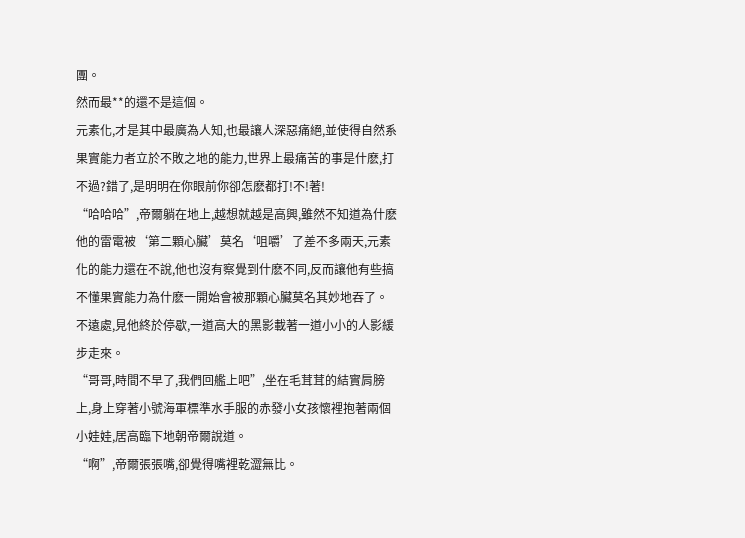團。
然而最**的還不是這個。
元素化,才是其中最廣為人知,也最讓人深惡痛絕,並使得自然系果實能力者立於不敗之地的能力,世界上最痛苦的事是什麽,打不過?錯了,是明明在你眼前你卻怎麽都打!不!著!
“哈哈哈”,帝爾躺在地上,越想就越是高興,雖然不知道為什麽他的雷電被‘第二顆心臟’莫名‘咀嚼’了差不多兩天,元素化的能力還在不說,他也沒有察覺到什麽不同,反而讓他有些搞不懂果實能力為什麽一開始會被那顆心臟莫名其妙地吞了。
不遠處,見他終於停歇,一道高大的黑影載著一道小小的人影緩步走來。
“哥哥,時間不早了,我們回艦上吧”,坐在毛茸茸的結實肩膀上,身上穿著小號海軍標準水手服的赤發小女孩懷裡抱著兩個小娃娃,居高臨下地朝帝爾說道。
“啊”,帝爾張張嘴,卻覺得嘴裡乾澀無比。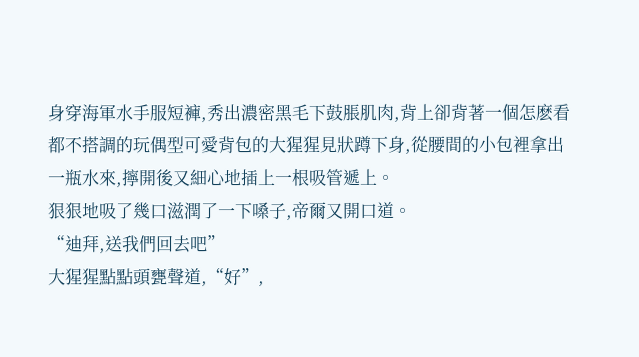身穿海軍水手服短褲,秀出濃密黑毛下鼓脹肌肉,背上卻背著一個怎麽看都不搭調的玩偶型可愛背包的大猩猩見狀蹲下身,從腰間的小包裡拿出一瓶水來,擰開後又細心地插上一根吸管遞上。
狠狠地吸了幾口滋潤了一下嗓子,帝爾又開口道。
“迪拜,送我們回去吧”
大猩猩點點頭甕聲道,“好”,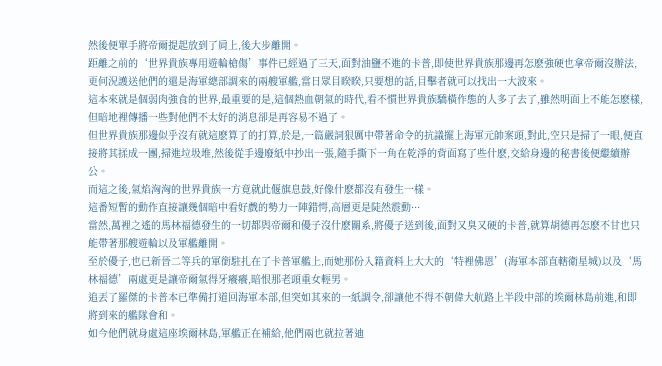然後便單手將帝爾提起放到了肩上,後大步離開。
距離之前的‘世界貴族專用遊輪槍傷’事件已經過了三天,面對油鹽不進的卡普,即使世界貴族那邊再怎麽強硬也拿帝爾沒辦法,更何況護送他們的還是海軍總部調來的兩艘軍艦,當日眾目睽睽,只要想的話,目擊者就可以找出一大波來。
這本來就是個弱肉強食的世界,最重要的是,這個熱血朝氣的時代,看不慣世界貴族驕橫作態的人多了去了,雖然明面上不能怎麽樣,但暗地裡傳播一些對他們不太好的消息卻是再容易不過了。
但世界貴族那邊似乎沒有就這麽算了的打算,於是,一篇嚴詞狠厲中帶著命令的抗議擺上海軍元帥案頭,對此,空只是掃了一眼,便直接將其揉成一團,掃進垃圾堆,然後從手邊廢紙中抄出一張,隨手撕下一角在乾淨的背面寫了些什麽,交給身邊的秘書後便繼續辦公。
而這之後,氣焰洶洶的世界貴族一方竟就此偃旗息鼓,好像什麽都沒有發生一樣。
這番短暫的動作直接讓幾個暗中看好戲的勢力一陣錯愕,高層更是陡然震動···
當然,萬裡之遙的馬林福德發生的一切都與帝爾和優子沒什麽關系,將優子送到後,面對又臭又硬的卡普,就算胡德再怎麽不甘也只能帶著那艘遊輪以及軍艦離開。
至於優子,也已新晉二等兵的軍銜駐扎在了卡普軍艦上,而她那份入籍資料上大大的‘特裡佛恩’(海軍本部直轄衛星城)以及‘馬林福德’兩處更是讓帝爾氣得牙癢癢,暗恨那老頭重女輕男。
追丟了羅傑的卡普本已準備打道回海軍本部,但突如其來的一紙調令,卻讓他不得不朝偉大航路上半段中部的埃爾林島前進,和即將到來的艦隊會和。
如今他們就身處這座埃爾林島,軍艦正在補給,他們兩也就拉著迪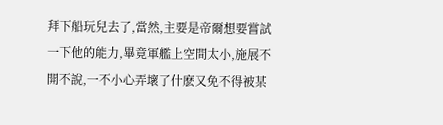拜下船玩兒去了,當然,主要是帝爾想要嘗試一下他的能力,畢竟軍艦上空間太小,施展不開不說,一不小心弄壞了什麽又免不得被某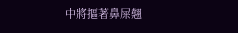中將摳著鼻屎翹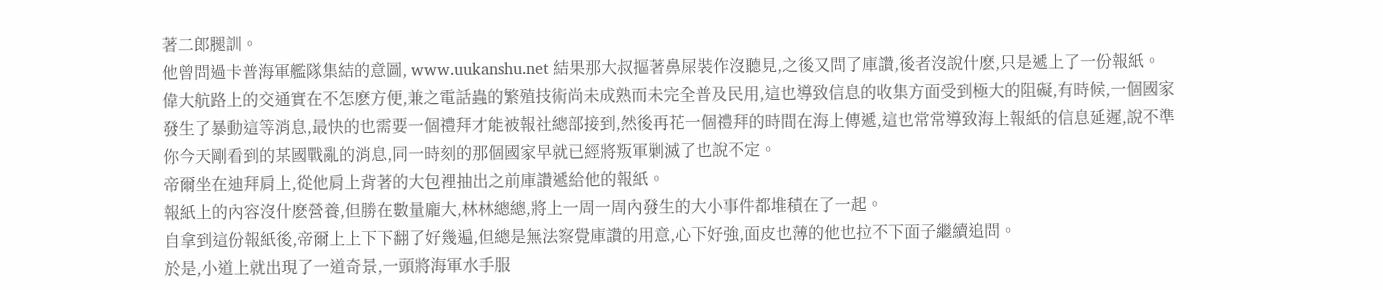著二郎腿訓。
他曾問過卡普海軍艦隊集結的意圖, www.uukanshu.net 結果那大叔摳著鼻屎裝作沒聽見,之後又問了庫讚,後者沒說什麽,只是遞上了一份報紙。
偉大航路上的交通實在不怎麽方便,兼之電話蟲的繁殖技術尚未成熟而未完全普及民用,這也導致信息的收集方面受到極大的阻礙,有時候,一個國家發生了暴動這等消息,最快的也需要一個禮拜才能被報社總部接到,然後再花一個禮拜的時間在海上傳遞,這也常常導致海上報紙的信息延遲,說不準你今天剛看到的某國戰亂的消息,同一時刻的那個國家早就已經將叛軍剿滅了也說不定。
帝爾坐在迪拜肩上,從他肩上背著的大包裡抽出之前庫讚遞給他的報紙。
報紙上的內容沒什麽營養,但勝在數量龐大,林林總總,將上一周一周內發生的大小事件都堆積在了一起。
自拿到這份報紙後,帝爾上上下下翻了好幾遍,但總是無法察覺庫讚的用意,心下好強,面皮也薄的他也拉不下面子繼續追問。
於是,小道上就出現了一道奇景,一頭將海軍水手服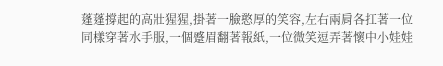蓬蓬撐起的高壯猩猩,掛著一臉憨厚的笑容,左右兩肩各扛著一位同樣穿著水手服,一個蹙眉翻著報紙,一位微笑逗弄著懷中小娃娃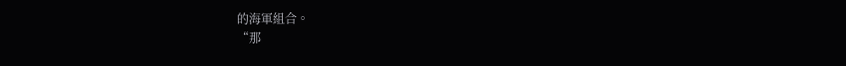的海軍組合。
“那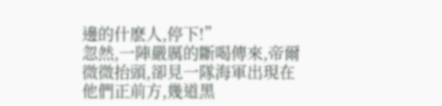邊的什麽人,停下!”
忽然,一陣嚴厲的斷喝傳來,帝爾微微抬頭,卻見一隊海軍出現在他們正前方,幾道黑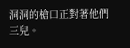洞洞的槍口正對著他們三兒。